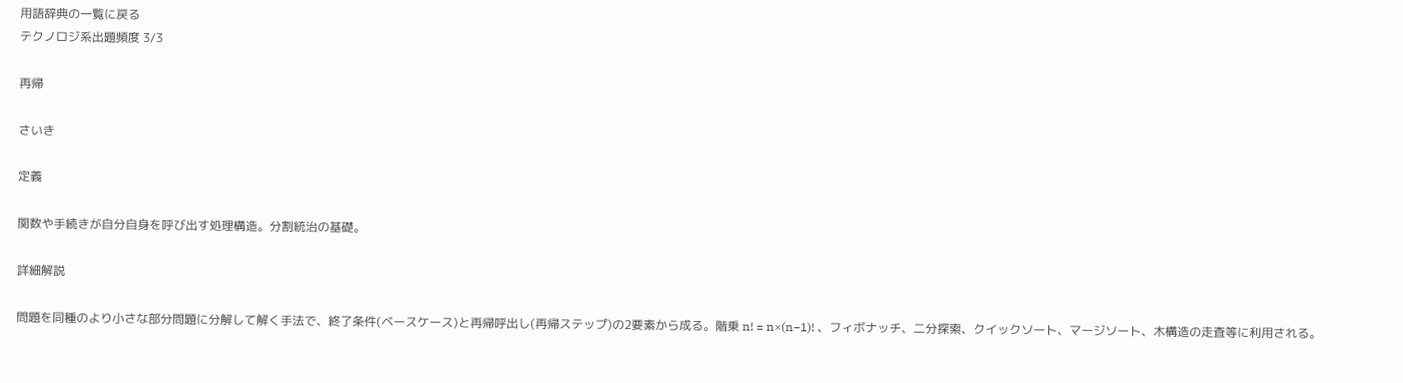用語辞典の一覧に戻る
テクノロジ系出題頻度 3/3

再帰

さいき

定義

関数や手続きが自分自身を呼び出す処理構造。分割統治の基礎。

詳細解説

問題を同種のより小さな部分問題に分解して解く手法で、終了条件(ベースケース)と再帰呼出し(再帰ステップ)の2要素から成る。階乗 n! = n×(n−1)! 、フィボナッチ、二分探索、クイックソート、マージソート、木構造の走査等に利用される。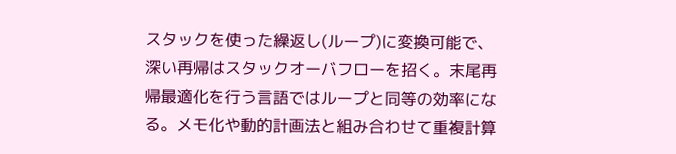スタックを使った繰返し(ループ)に変換可能で、深い再帰はスタックオーバフローを招く。末尾再帰最適化を行う言語ではループと同等の効率になる。メモ化や動的計画法と組み合わせて重複計算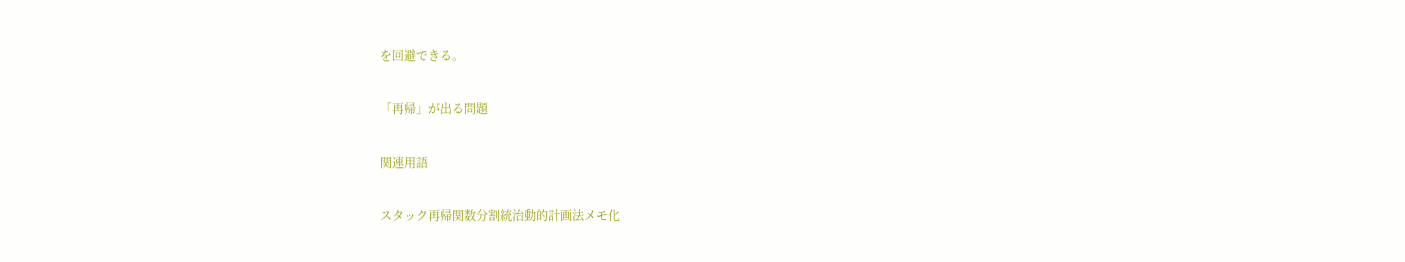を回避できる。

「再帰」が出る問題

関連用語

スタック再帰関数分割統治動的計画法メモ化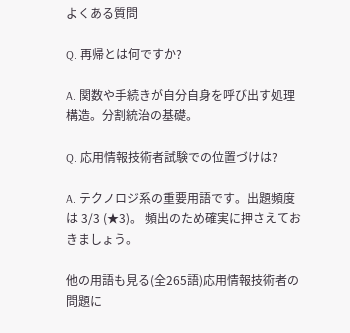よくある質問

Q. 再帰とは何ですか?

A. 関数や手続きが自分自身を呼び出す処理構造。分割統治の基礎。

Q. 応用情報技術者試験での位置づけは?

A. テクノロジ系の重要用語です。出題頻度は 3/3 (★3)。 頻出のため確実に押さえておきましょう。

他の用語も見る(全265語)応用情報技術者の問題に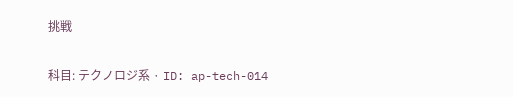挑戦

科目: テクノロジ系 · ID: ap-tech-014